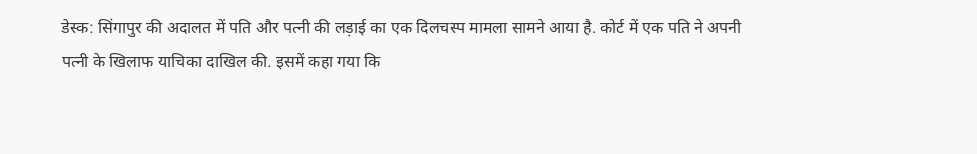डेस्क: सिंगापुर की अदालत में पति और पत्नी की लड़ाई का एक दिलचस्प मामला सामने आया है. कोर्ट में एक पति ने अपनी पत्नी के खिलाफ याचिका दाखिल की. इसमें कहा गया कि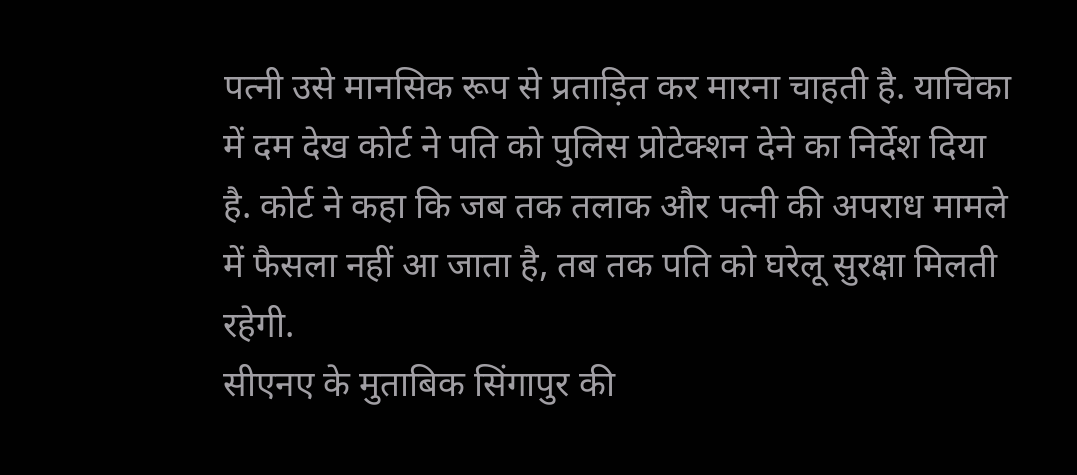पत्नी उसे मानसिक रूप से प्रताड़ित कर मारना चाहती है. याचिका में दम देख कोर्ट ने पति को पुलिस प्रोटेक्शन देने का निर्देश दिया है. कोर्ट ने कहा कि जब तक तलाक और पत्नी की अपराध मामले में फैसला नहीं आ जाता है, तब तक पति को घरेलू सुरक्षा मिलती रहेगी.
सीएनए के मुताबिक सिंगापुर की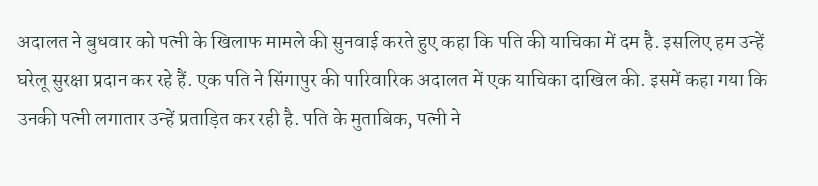अदालत ने बुधवार को पत्नी के खिलाफ मामले की सुनवाई करते हुए कहा कि पति की याचिका में दम है. इसलिए हम उन्हें घरेलू सुरक्षा प्रदान कर रहे हैं. एक पति ने सिंगापुर की पारिवारिक अदालत में एक याचिका दाखिल की. इसमें कहा गया कि उनकी पत्नी लगातार उन्हें प्रताड़ित कर रही है. पति के मुताबिक, पत्नी ने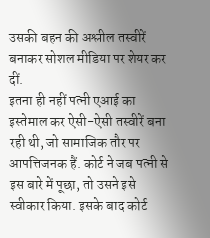उसकी बहन की अश्लील तस्वीरें बनाकर सोशल मीडिया पर शेयर कर दीं.
इतना ही नहीं पत्नी एआई का इस्तेमाल कर ऐसी-ऐसी तस्वीरें बना रही थी, जो सामाजिक तौर पर आपत्तिजनक हैं. कोर्ट ने जब पत्नी से इस बारे में पूछा, तो उसने इसे स्वीकार किया. इसके बाद कोर्ट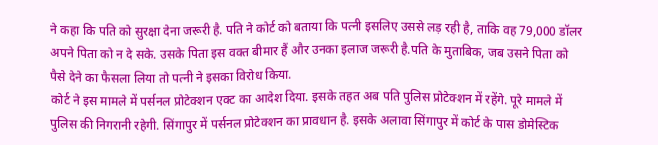ने कहा कि पति को सुरक्षा देना जरूरी है. पति ने कोर्ट को बताया कि पत्नी इसलिए उससे लड़ रही है, ताकि वह 79,000 डॉलर अपने पिता को न दे सके. उसके पिता इस वक्त बीमार हैं और उनका इलाज जरूरी है.पति के मुताबिक, जब उसने पिता को पैसे देने का फैसला लिया तो पत्नी ने इसका विरोध किया.
कोर्ट ने इस मामले में पर्सनल प्रोटेक्शन एक्ट का आदेश दिया. इसके तहत अब पति पुलिस प्रोटेक्शन में रहेंगे. पूरे मामले में पुलिस की निगरानी रहेगी. सिंगापुर में पर्सनल प्रोटेक्शन का प्रावधान है. इसके अलावा सिंगापुर में कोर्ट के पास डोमेस्टिक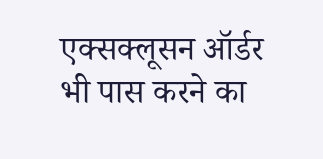एक्सक्लूसन ऑर्डर भी पास करने का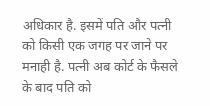अधिकार है. इसमें पति और पत्नी को किसी एक जगह पर जाने पर मनाही है. पत्नी अब कोर्ट के फैसले के बाद पति को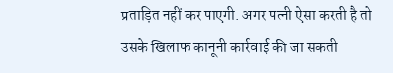प्रताड़ित नहीं कर पाएगी. अगर पत्नी ऐसा करती है तो उसके खिलाफ कानूनी कार्रवाई की जा सकती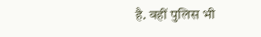है. वहीं पुलिस भी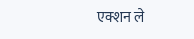एक्शन ले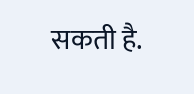सकती है.